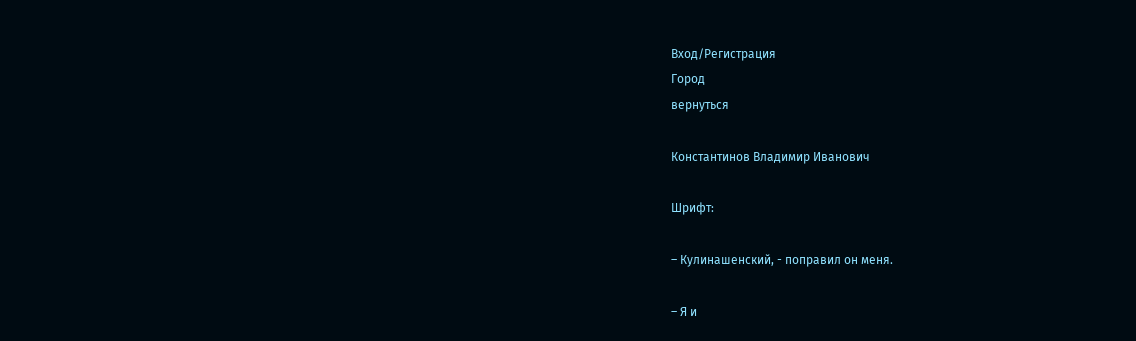Вход/Регистрация
Город
вернуться

Константинов Владимир Иванович

Шрифт:

– Кулинашенский, - поправил он меня.

– Я и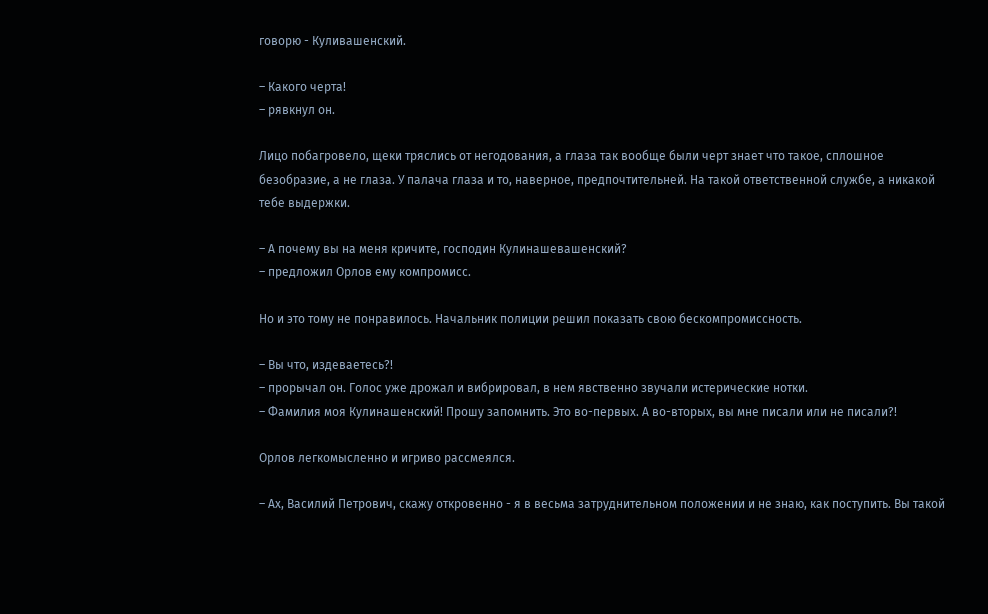говорю - Куливашенский.

– Какого черта!
– рявкнул он.

Лицо побагровело, щеки тряслись от негодования, а глаза так вообще были черт знает что такое, сплошное безобразие, а не глаза. У палача глаза и то, наверное, предпочтительней. На такой ответственной службе, а никакой тебе выдержки.

– А почему вы на меня кричите, господин Кулинашевашенский?
– предложил Орлов ему компромисс.

Но и это тому не понравилось. Начальник полиции решил показать свою бескомпромиссность.

– Вы что, издеваетесь?!
– прорычал он. Голос уже дрожал и вибрировал, в нем явственно звучали истерические нотки.
– Фамилия моя Кулинашенский! Прошу запомнить. Это во-первых. А во-вторых, вы мне писали или не писали?!

Орлов легкомысленно и игриво рассмеялся.

– Ах, Василий Петрович, скажу откровенно - я в весьма затруднительном положении и не знаю, как поступить. Вы такой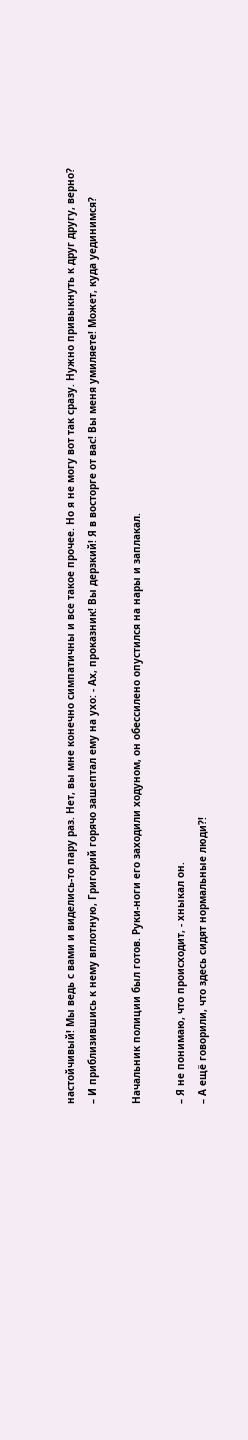настойчивый! Мы ведь с вами и виделись-то пару раз. Нет, вы мне конечно симпатичны и все такое прочее. Но я не могу вот так сразу. Нужно привыкнуть к друг другу, верно?
– И приблизившись к нему вплотную, Григорий горячо зашептал ему на ухо: - Ах, проказник! Вы дерзкий! Я в восторге от вас! Вы меня умиляете! Может, куда уединимся?

Начальник полиции был готов. Руки-ноги его заходили ходуном, он обессилено опустился на нары и заплакал.

– Я не понимаю, что происходит, - хныкал он.
– А ещё говорили, что здесь сидят нормальные люди?!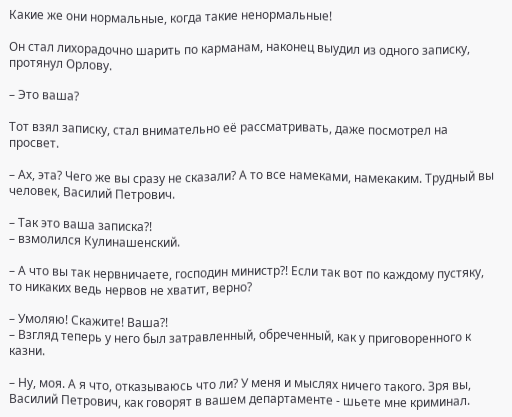Какие же они нормальные, когда такие ненормальные!

Он стал лихорадочно шарить по карманам, наконец выудил из одного записку, протянул Орлову.

– Это ваша?

Тот взял записку, стал внимательно её рассматривать, даже посмотрел на просвет.

– Ах, эта? Чего же вы сразу не сказали? А то все намеками, намекаким. Трудный вы человек, Василий Петрович.

– Так это ваша записка?!
– взмолился Кулинашенский.

– А что вы так нервничаете, господин министр?! Если так вот по каждому пустяку, то никаких ведь нервов не хватит, верно?

– Умоляю! Скажите! Ваша?!
– Взгляд теперь у него был затравленный, обреченный, как у приговоренного к казни.

– Ну, моя. А я что, отказываюсь что ли? У меня и мыслях ничего такого. Зря вы, Василий Петрович, как говорят в вашем департаменте - шьете мне криминал.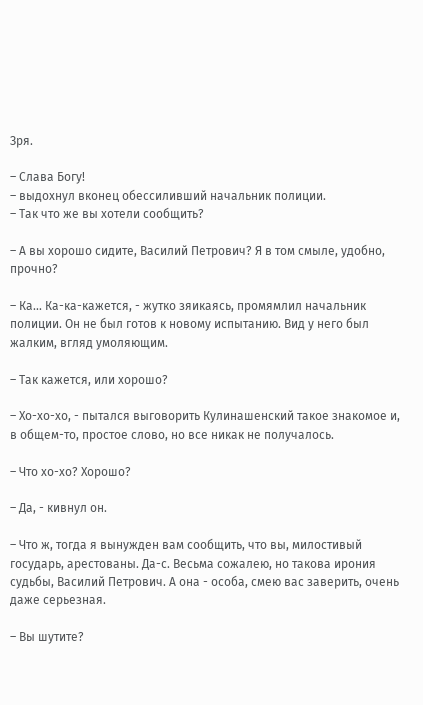Зря.

– Слава Богу!
– выдохнул вконец обессиливший начальник полиции.
– Так что же вы хотели сообщить?

– А вы хорошо сидите, Василий Петрович? Я в том смыле, удобно, прочно?

– Ка... Ка-ка-кажется, - жутко зяикаясь, промямлил начальник полиции. Он не был готов к новому испытанию. Вид у него был жалким, вгляд умоляющим.

– Так кажется, или хорошо?

– Хо-хо-хо, - пытался выговорить Кулинашенский такое знакомое и, в общем-то, простое слово, но все никак не получалось.

– Что хо-хо? Хорошо?

– Да, - кивнул он.

– Что ж, тогда я вынужден вам сообщить, что вы, милостивый государь, арестованы. Да-с. Весьма сожалею, но такова ирония судьбы, Василий Петрович. А она - особа, смею вас заверить, очень даже серьезная.

– Вы шутите?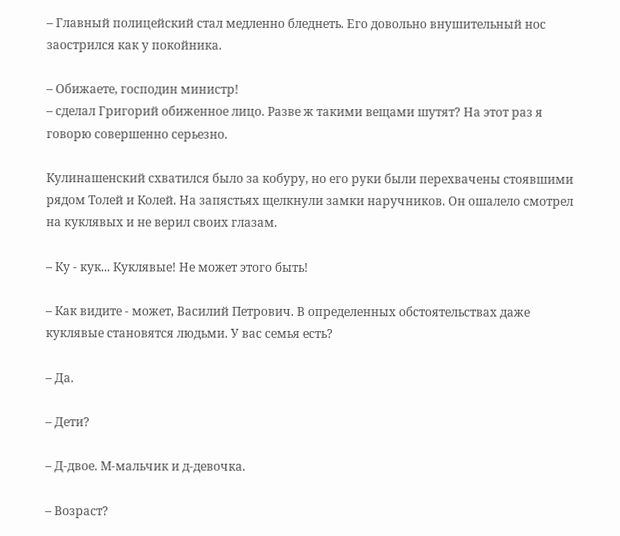– Главный полицейский стал медленно бледнеть. Его довольно внушительный нос заострился как у покойника.

– Обижаете, господин министр!
– сделал Григорий обиженное лицо. Разве ж такими вещами шутят? На этот раз я говорю совершенно серьезно.

Кулинашенский схватился было за кобуру, но его руки были перехвачены стоявшими рядом Толей и Колей. На запястьях щелкнули замки наручников. Он ошалело смотрел на куклявых и не верил своих глазам.

– Ку - кук... Куклявые! Не может этого быть!

– Как видите - может, Василий Петрович. В определенных обстоятельствах даже куклявые становятся людьми. У вас семья есть?

– Да.

– Дети?

– Д-двое. М-мальчик и д-девочка.

– Возраст?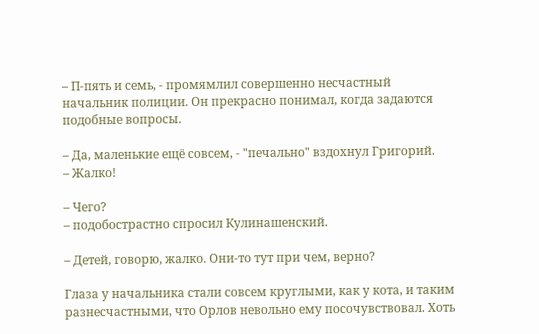– П-пять и семь, - промямлил совершенно несчастный начальник полиции. Он прекрасно понимал, когда задаются подобные вопросы.

– Да, маленькие ещё совсем, - "печально" вздохнул Григорий.
– Жалко!

– Чего?
– подобострастно спросил Кулинашенский.

– Детей, говорю, жалко. Они-то тут при чем, верно?

Глаза у начальника стали совсем круглыми, как у кота, и таким разнесчастными, что Орлов невольно ему посочувствовал. Хоть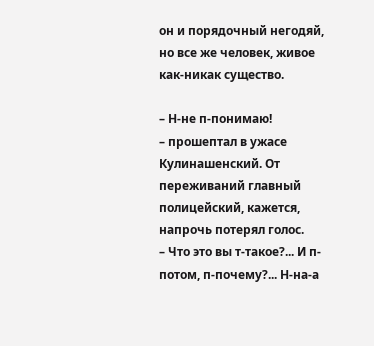он и порядочный негодяй, но все же человек, живое как-никак существо.

– Н-не п-понимаю!
– прошептал в ужасе Кулинашенский. От переживаний главный полицейский, кажется, напрочь потерял голос.
– Что это вы т-такое?... И п-потом, п-почему?... Н-на-а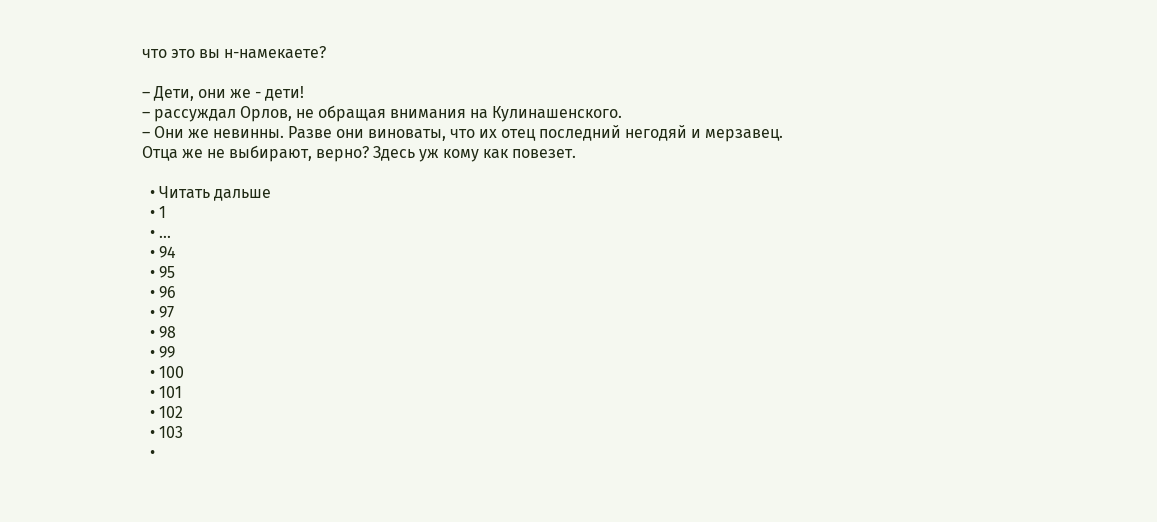что это вы н-намекаете?

– Дети, они же - дети!
– рассуждал Орлов, не обращая внимания на Кулинашенского.
– Они же невинны. Разве они виноваты, что их отец последний негодяй и мерзавец. Отца же не выбирают, верно? Здесь уж кому как повезет.

  • Читать дальше
  • 1
  • ...
  • 94
  • 95
  • 96
  • 97
  • 98
  • 99
  • 100
  • 101
  • 102
  • 103
  •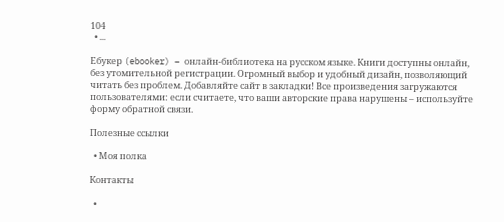104
  • ...

Ебукер (ebooker) – онлайн-библиотека на русском языке. Книги доступны онлайн, без утомительной регистрации. Огромный выбор и удобный дизайн, позволяющий читать без проблем. Добавляйте сайт в закладки! Все произведения загружаются пользователями: если считаете, что ваши авторские права нарушены – используйте форму обратной связи.

Полезные ссылки

  • Моя полка

Контакты

  •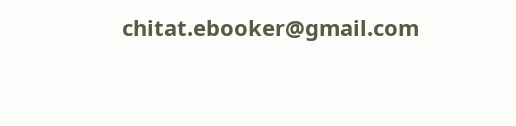chitat.ebooker@gmail.com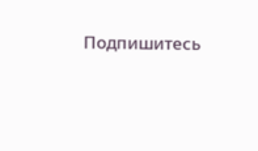Подпишитесь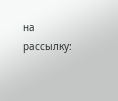на рассылку: